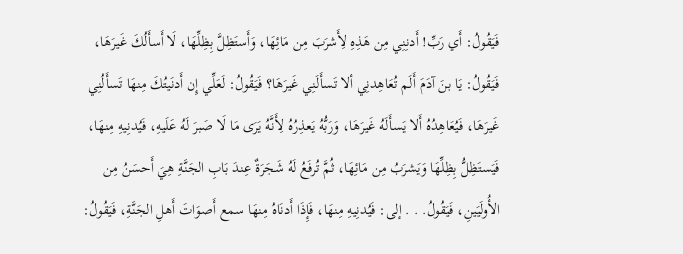فَيَقُولُ: أَي رَبِّ! أَدنِنِي مِن هَذِهِ لِأَشرَبَ مِن مَائِهَا، وَأَستَظِلَّ بِظِلِّهَا، لَا أَسأَلُكَ غَيرَهَا، فَيَقُولُ: يَا بنَ آدَمَ أَلَم تُعَاهِدنِي ألا تَسأَلَنِي غَيرَهَا؟ فَيَقُولُ: لَعَلِّي إِن أَدنَيتُكَ مِنهَا تَسأَلُنِي غَيرَهَا، فَيُعَاهِدُهُ أَلا يَسأَلَهُ غَيرَهَا، وَرَبُّهُ يَعذِرُهُ لِأَنَّهُ يَرَى مَا لَا صَبرَ لَهُ عَلَيهِ، فَيُدنِيهِ مِنهَا، فَيَستَظِلُّ بِظِلِّهَا وَيَشرَبُ مِن مَائِهَا، ثُمَّ تُرفَعُ لَهُ شَجَرَةٌ عِندَ بَابِ الجَنَّةِ هِيَ أَحسَنُ مِن الأُولَيَينِ، فَيَقُولُ. . . إلى: فَيُدنِيهِ مِنهَا، فَإِذَا أَدنَاهُ مِنهَا سمع أَصوَاتَ أَهلِ الجَنَّةِ، فَيَقُولُ: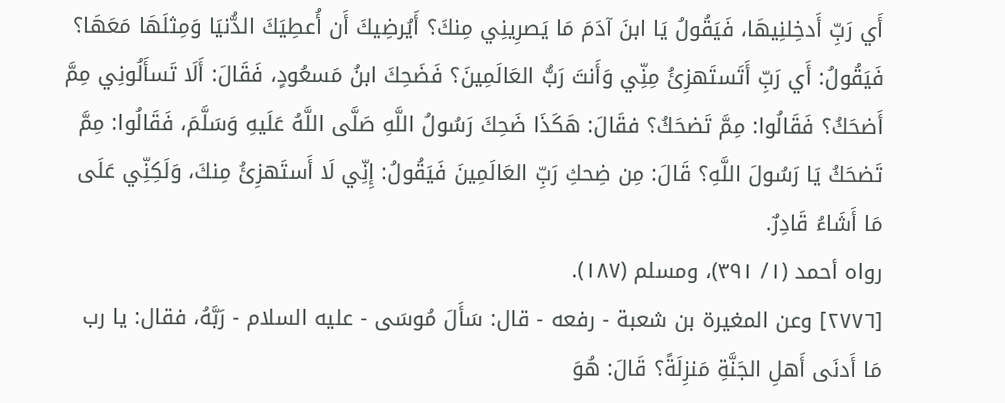أَي رَبِّ أَدخِلنِيهَا، فَيَقُولُ يَا ابنَ آدَمَ مَا يَصرِينِي مِنكَ؟ أَيُرضِيكَ أَن أُعطِيَكَ الدُّنيَا وَمِثلَهَا مَعَهَا؟ فَيَقُولُ: أَي رَبِّ أَتَستَهزِئُ مِنِّي وَأَنتَ رَبُّ العَالَمِينَ؟ فَضَحِكَ ابنُ مَسعُودٍ، فَقَالَ: أَلَا تَسأَلُونِي مِمَّ أَضحَكُ؟ فَقَالُوا: مِمَّ تَضحَكُ؟ فقَالَ: هَكَذَا ضَحِكَ رَسُولُ اللَّهِ صَلَّى اللَّهُ عَلَيهِ وَسَلَّمَ، فَقَالُوا: مِمَّ تَضحَكُ يَا رَسُولَ اللَّهِ؟ قَالَ: مِن ضِحكِ رَبِّ العَالَمِينَ فَيَقُولُ: إِنِّي لَا أَستَهزِئُ مِنكَ، وَلَكِنِّي عَلَى مَا أَشَاءُ قَادِرٌ.
رواه أحمد (١/ ٣٩١)، ومسلم (١٨٧).
[٢٧٧٦] وعن المغيرة بن شعبة - رفعه - قال: سَأَلَ مُوسَى - عليه السلام - رَبَّهُ، فقال: يا رب مَا أَدنَى أَهلِ الجَنَّةِ مَنزِلَةً؟ قَالَ: هُوَ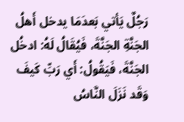رَجُلٌ يَأتي بَعدَمَا يدخل أَهلُ الجَنَّةِ الجَنَّةَ، فَيُقَالُ لَهُ: ادخُل الجَنَّةَ، فَيَقُولُ: أَي رَبِّ كَيفَ وَقَد نَزَلَ النَّاسُ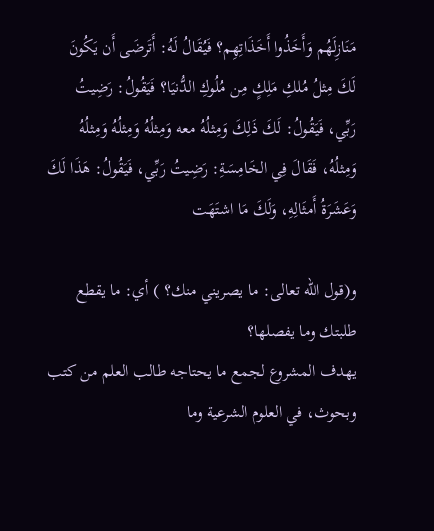مَنَازِلَهُم وَأَخَذُوا أَخَذَاتِهِم؟ فَيُقَالُ لَهُ: أَتَرضَى أَن يَكُونَ لَكَ مِثلُ مُلكِ مَلِكٍ مِن مُلُوكِ الدُّنيَا؟ فَيَقُولُ: رَضِيتُ رَبِّي، فَيَقُولُ: لَكَ ذَلِكَ وَمِثلُهُ معه وَمِثلُهُ وَمِثلُهُ وَمِثلُهُ وَمِثلُهُ، فَقَالَ فِي الخَامِسَةِ: رَضِيتُ رَبِّي، فَيَقُولُ: هَذَا لَكَ وَعَشَرَةُ أَمثَالِهِ، وَلَكَ مَا اشتَهَت

و(قول الله تعالى: ما يصريني منك؟ ) أي: ما يقطع طلبتك وما يفصلها؟
يهدف المشروع لجمع ما يحتاجه طالب العلم من كتب وبحوث، في العلوم الشرعية وما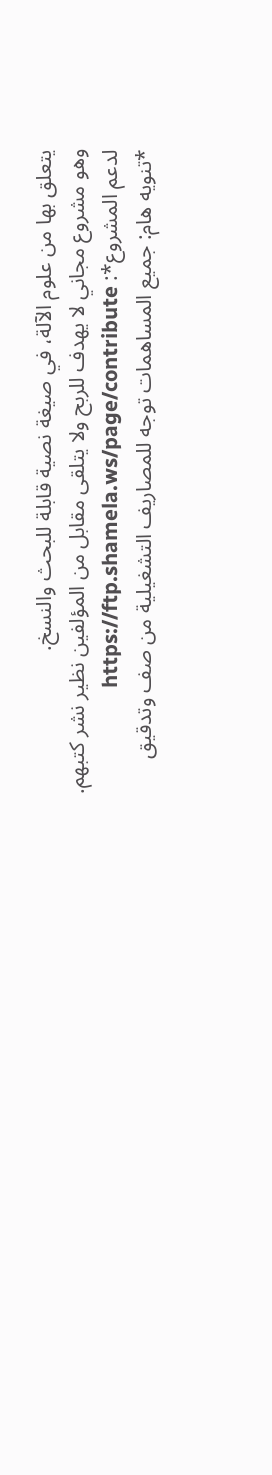يتعلق بها من علوم الآلة، في صيغة نصية قابلة للبحث والنسخ.
وهو مشروع مجاني لا يهدف للربح ولا يتلقى مقابل من المؤلفين نظير نشر كتبهم.
لدعم المشروع*: https://ftp.shamela.ws/page/contribute
*تنويه هام: جميع المساهمات توجه للمصاريف التشغيلية من صف وتدقيق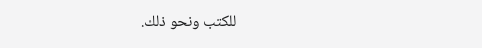للكتب ونحو ذلك.